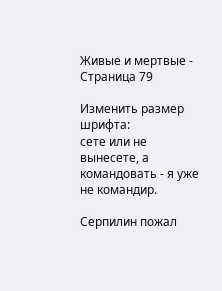Живые и мертвые - Страница 79

Изменить размер шрифта:
сете или не вынесете, а командовать - я уже не командир.

Серпилин пожал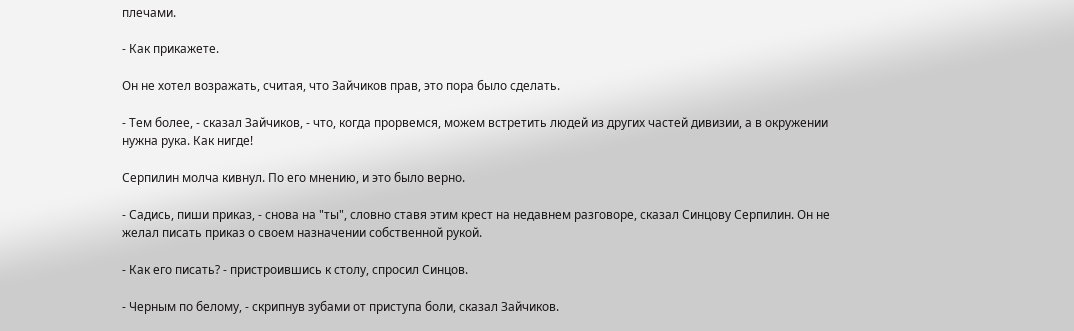плечами.

- Как прикажете.

Он не хотел возражать, считая, что Зайчиков прав, это пора было сделать.

- Тем более, - сказал Зайчиков, - что, когда прорвемся, можем встретить людей из других частей дивизии, а в окружении нужна рука. Как нигде!

Серпилин молча кивнул. По его мнению, и это было верно.

- Садись, пиши приказ, - снова на "ты", словно ставя этим крест на недавнем разговоре, сказал Синцову Серпилин. Он не желал писать приказ о своем назначении собственной рукой.

- Как его писать? - пристроившись к столу, спросил Синцов.

- Черным по белому, - скрипнув зубами от приступа боли, сказал Зайчиков.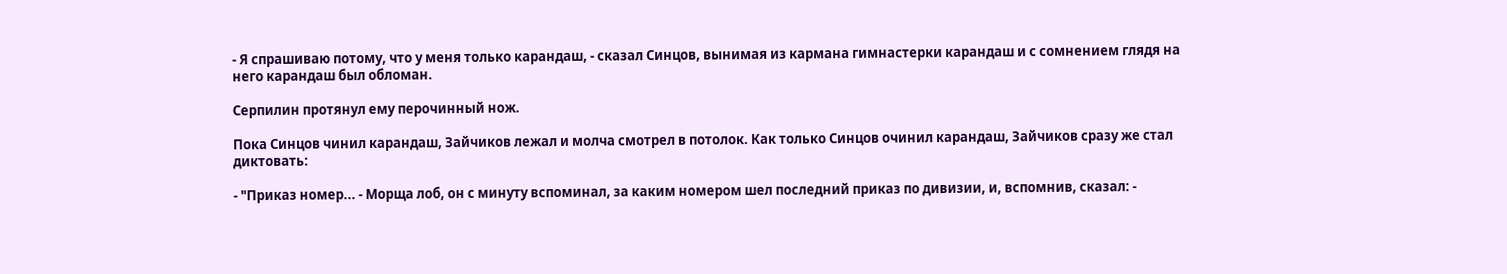- Я спрашиваю потому, что у меня только карандаш, - сказал Синцов, вынимая из кармана гимнастерки карандаш и с сомнением глядя на него карандаш был обломан.

Серпилин протянул ему перочинный нож.

Пока Синцов чинил карандаш, Зайчиков лежал и молча смотрел в потолок. Как только Синцов очинил карандаш, Зайчиков сразу же стал диктовать:

- "Приказ номер... - Морща лоб, он с минуту вспоминал, за каким номером шел последний приказ по дивизии, и, вспомнив, сказал: -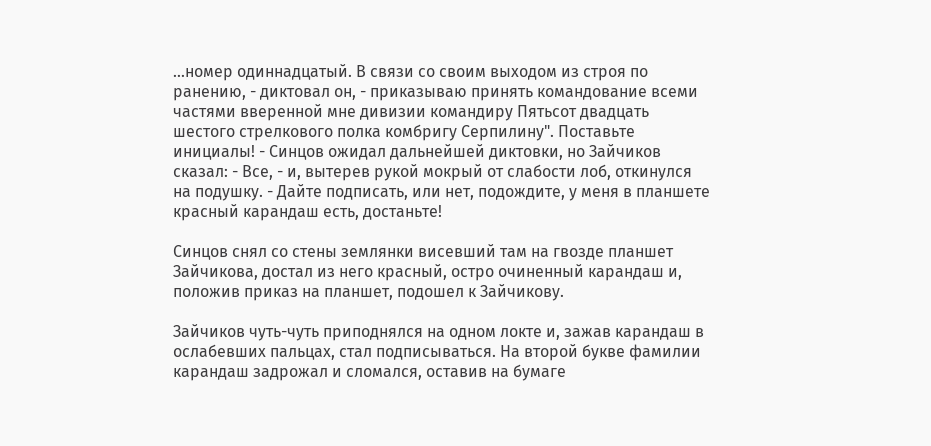...номер одиннадцатый. В связи со своим выходом из строя по ранению, - диктовал он, - приказываю принять командование всеми частями вверенной мне дивизии командиру Пятьсот двадцать шестого стрелкового полка комбригу Серпилину". Поставьте инициалы! - Синцов ожидал дальнейшей диктовки, но Зайчиков сказал: - Все, - и, вытерев рукой мокрый от слабости лоб, откинулся на подушку. - Дайте подписать, или нет, подождите, у меня в планшете красный карандаш есть, достаньте!

Синцов снял со стены землянки висевший там на гвозде планшет Зайчикова, достал из него красный, остро очиненный карандаш и, положив приказ на планшет, подошел к Зайчикову.

Зайчиков чуть-чуть приподнялся на одном локте и, зажав карандаш в ослабевших пальцах, стал подписываться. На второй букве фамилии карандаш задрожал и сломался, оставив на бумаге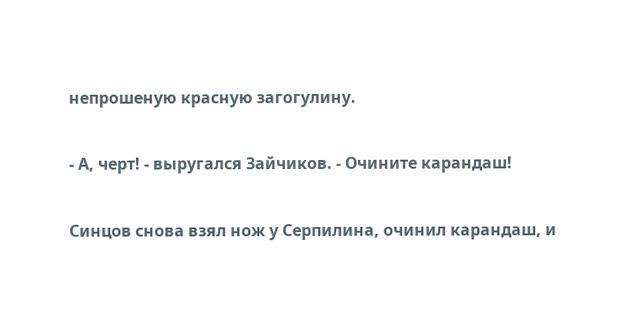непрошеную красную загогулину.

- А, черт! - выругался Зайчиков. - Очините карандаш!

Синцов снова взял нож у Серпилина, очинил карандаш, и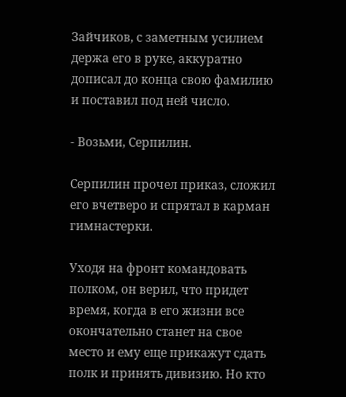Зайчиков, с заметным усилием держа его в руке, аккуратно дописал до конца свою фамилию и поставил под ней число.

- Возьми, Серпилин.

Серпилин прочел приказ, сложил его вчетверо и спрятал в карман гимнастерки.

Уходя на фронт командовать полком, он верил, что придет время, когда в его жизни все окончательно станет на свое место и ему еще прикажут сдать полк и принять дивизию. Но кто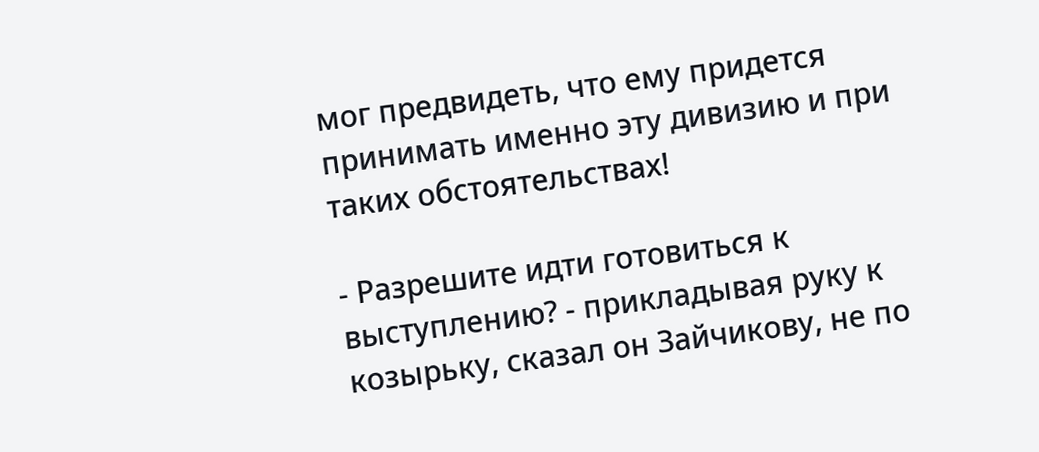мог предвидеть, что ему придется принимать именно эту дивизию и при таких обстоятельствах!

- Разрешите идти готовиться к выступлению? - прикладывая руку к козырьку, сказал он Зайчикову, не по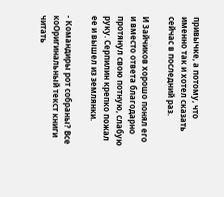привычке, а потому, что именно так и хотел сказать сейчас в последний раз.

И Зайчиков хорошо понял его и вместо ответа благодарно протянул свою потную, слабую руку. Серпилин крепко пожал ее и вышел из землянки.

- Командиры рот собраны? Все коОригинальный текст книги читать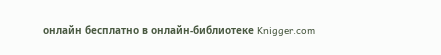онлайн бесплатно в онлайн-библиотеке Knigger.com